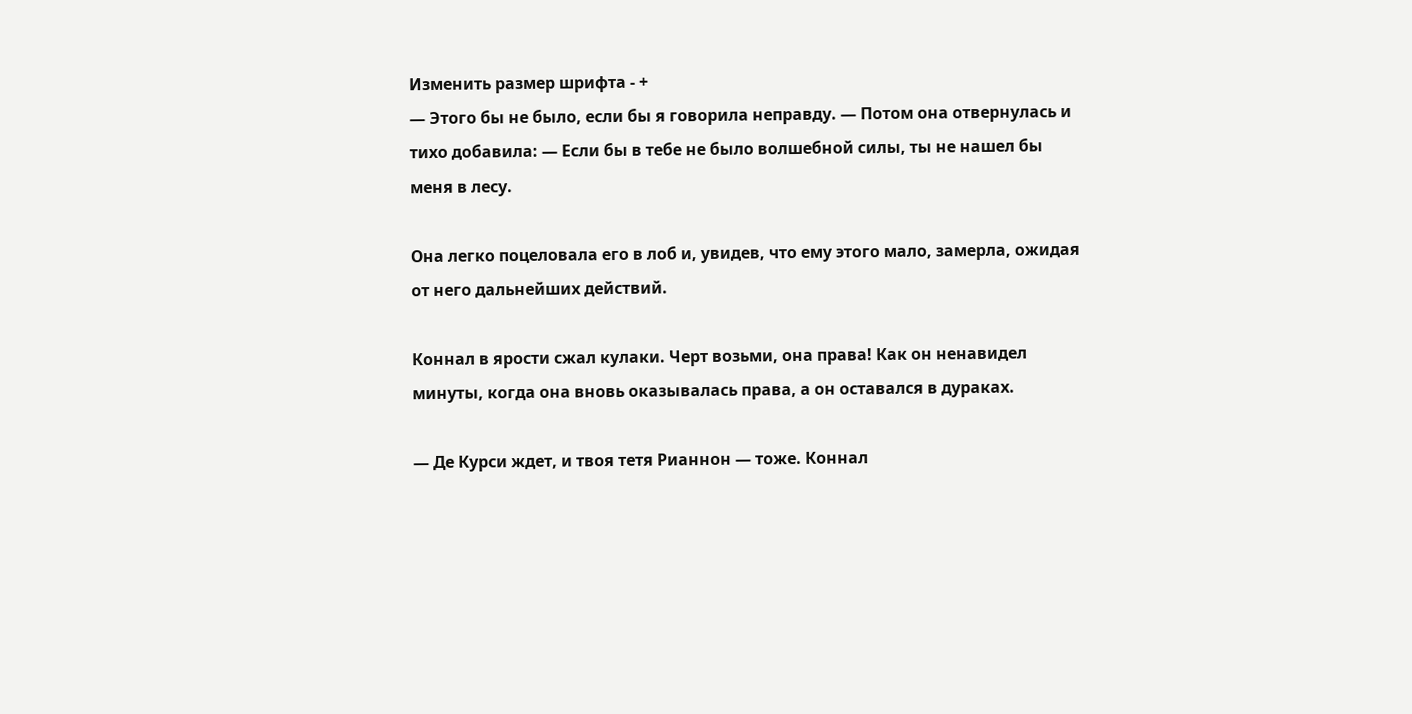Изменить размер шрифта - +
— Этого бы не было, если бы я говорила неправду. — Потом она отвернулась и тихо добавила: — Если бы в тебе не было волшебной силы, ты не нашел бы меня в лесу.

Она легко поцеловала его в лоб и, увидев, что ему этого мало, замерла, ожидая от него дальнейших действий.

Коннал в ярости сжал кулаки. Черт возьми, она права! Как он ненавидел минуты, когда она вновь оказывалась права, а он оставался в дураках.

— Де Курси ждет, и твоя тетя Рианнон — тоже. Коннал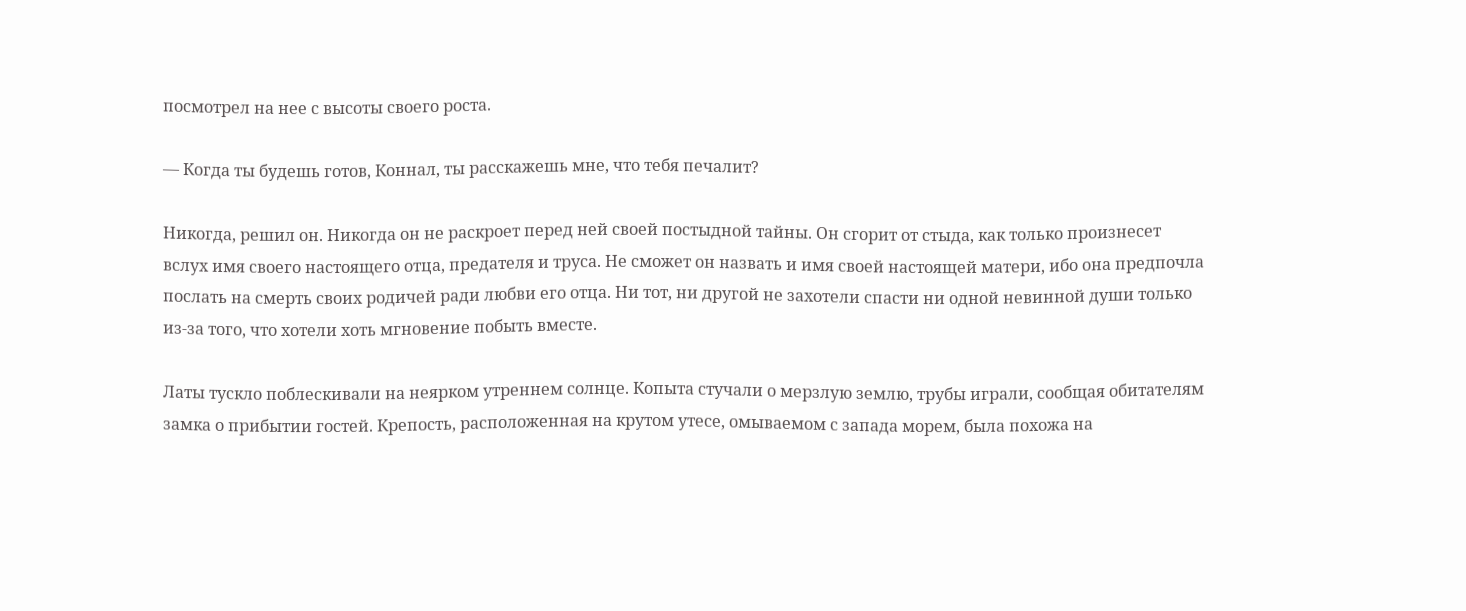посмотрел на нее с высоты своего роста.

— Когда ты будешь готов, Коннал, ты расскажешь мне, что тебя печалит?

Никогда, решил он. Никогда он не раскроет перед ней своей постыдной тайны. Он сгорит от стыда, как только произнесет вслух имя своего настоящего отца, предателя и труса. Не сможет он назвать и имя своей настоящей матери, ибо она предпочла послать на смерть своих родичей ради любви его отца. Ни тот, ни другой не захотели спасти ни одной невинной души только из-за того, что хотели хоть мгновение побыть вместе.

Латы тускло поблескивали на неярком утреннем солнце. Копыта стучали о мерзлую землю, трубы играли, сообщая обитателям замка о прибытии гостей. Крепость, расположенная на крутом утесе, омываемом с запада морем, была похожа на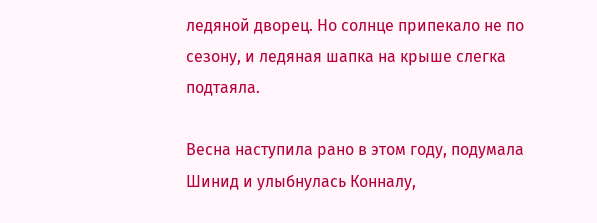ледяной дворец. Но солнце припекало не по сезону, и ледяная шапка на крыше слегка подтаяла.

Весна наступила рано в этом году, подумала Шинид и улыбнулась Конналу,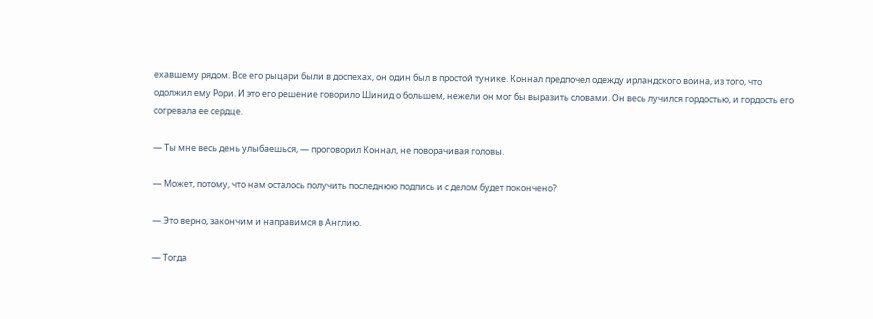ехавшему рядом. Все его рыцари были в доспехах, он один был в простой тунике. Коннал предпочел одежду ирландского воина, из того, что одолжил ему Рори. И это его решение говорило Шинид о большем, нежели он мог бы выразить словами. Он весь лучился гордостью, и гордость его согревала ее сердце.

— Ты мне весь день улыбаешься, — проговорил Коннал, не поворачивая головы.

— Может, потому, что нам осталось получить последнюю подпись и с делом будет покончено?

— Это верно, закончим и направимся в Англию.

— Тогда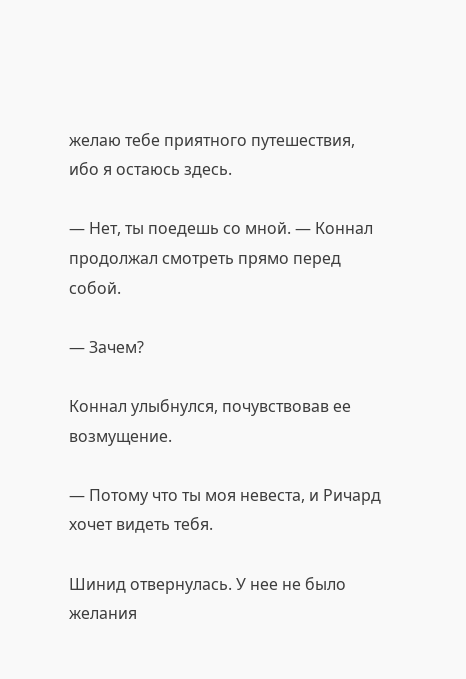желаю тебе приятного путешествия, ибо я остаюсь здесь.

— Нет, ты поедешь со мной. — Коннал продолжал смотреть прямо перед собой.

— Зачем?

Коннал улыбнулся, почувствовав ее возмущение.

— Потому что ты моя невеста, и Ричард хочет видеть тебя.

Шинид отвернулась. У нее не было желания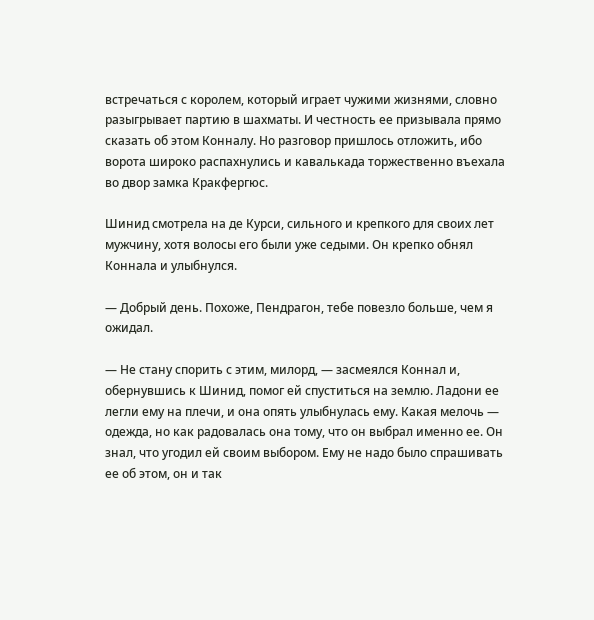встречаться с королем, который играет чужими жизнями, словно разыгрывает партию в шахматы. И честность ее призывала прямо сказать об этом Конналу. Но разговор пришлось отложить, ибо ворота широко распахнулись и кавалькада торжественно въехала во двор замка Кракфергюс.

Шинид смотрела на де Курси, сильного и крепкого для своих лет мужчину, хотя волосы его были уже седыми. Он крепко обнял Коннала и улыбнулся.

— Добрый день. Похоже, Пендрагон, тебе повезло больше, чем я ожидал.

— Не стану спорить с этим, милорд, — засмеялся Коннал и, обернувшись к Шинид, помог ей спуститься на землю. Ладони ее легли ему на плечи, и она опять улыбнулась ему. Какая мелочь — одежда, но как радовалась она тому, что он выбрал именно ее. Он знал, что угодил ей своим выбором. Ему не надо было спрашивать ее об этом, он и так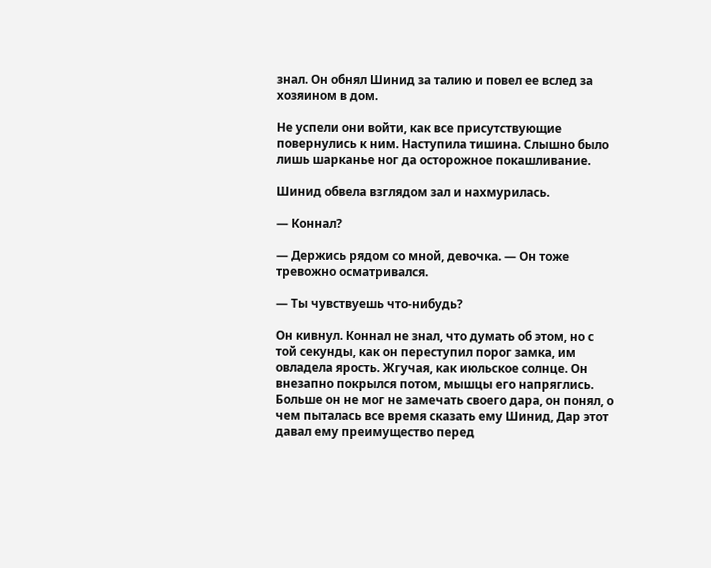знал. Он обнял Шинид за талию и повел ее вслед за хозяином в дом.

Не успели они войти, как все присутствующие повернулись к ним. Наступила тишина. Слышно было лишь шарканье ног да осторожное покашливание.

Шинид обвела взглядом зал и нахмурилась.

— Коннал?

— Держись рядом со мной, девочка. — Он тоже тревожно осматривался.

— Ты чувствуешь что-нибудь?

Он кивнул. Коннал не знал, что думать об этом, но с той секунды, как он переступил порог замка, им овладела ярость. Жгучая, как июльское солнце. Он внезапно покрылся потом, мышцы его напряглись. Больше он не мог не замечать своего дара, он понял, о чем пыталась все время сказать ему Шинид, Дар этот давал ему преимущество перед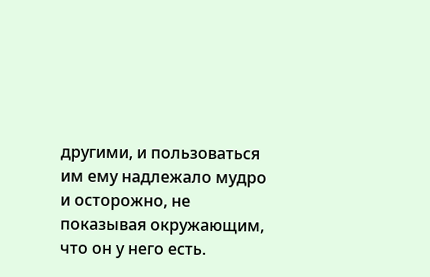другими, и пользоваться им ему надлежало мудро и осторожно, не показывая окружающим, что он у него есть.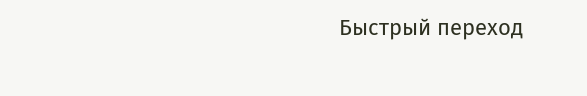Быстрый переход